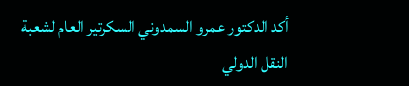أكد الدكتور عمرو السمدوني السكرتير العام لشعبة النقل الدولي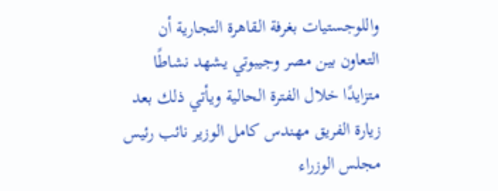واللوجستيات بغرفة القاهرة التجارية أن التعاون بين مصر وجيبوتي يشهد نشاطًا متزايدًا خلال الفترة الحالية ويأتي ذلك بعد زيارة الفريق مهندس كامل الوزير نائب رئيس مجلس الوزراء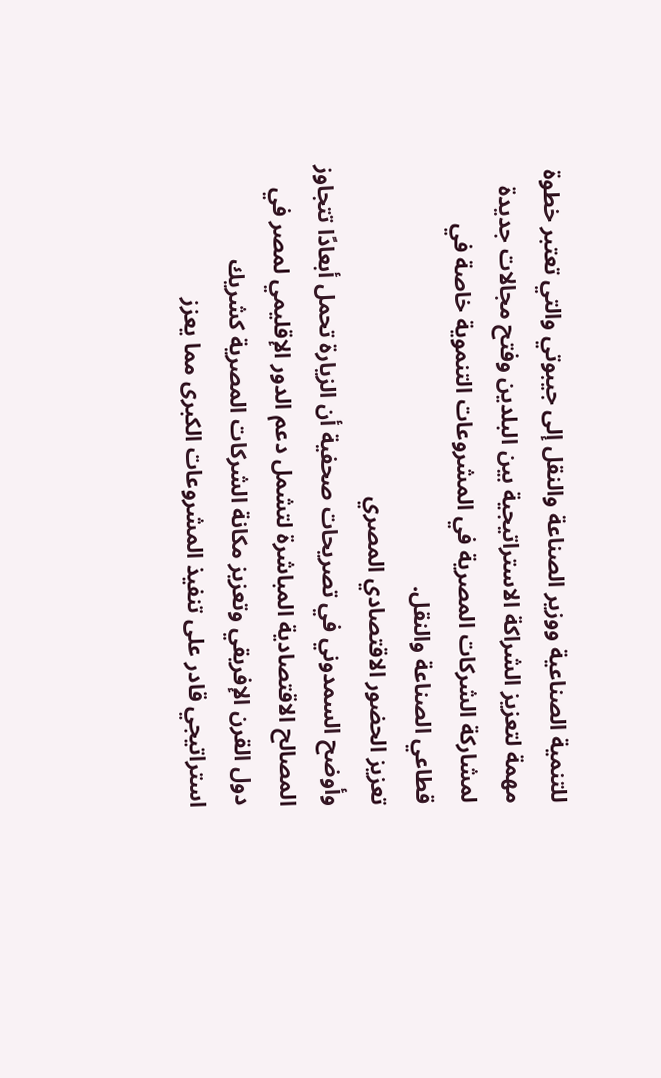للتنمية الصناعية ووزير الصناعة والنقل إلى جيبوتي والتي تعتبر خطوة مهمة لتعزيز الشراكة الاستراتيجية بين البلدين وفتح مجالات جديدة لمشاركة الشركات المصرية في المشروعات التنموية خاصة في قطاعي الصناعة والنقل.
تعزيز الحضور الاقتصادي المصري
وأوضح السمدوني في تصريحات صحفية أن الزيارة تحمل أبعادًا تتجاوز المصالح الاقتصادية المباشرة لتشمل دعم الدور الإقليمي لمصر في دول القرن الإفريقي وتعزيز مكانة الشركات المصرية كشريك استراتيجي قادر على تنفيذ المشروعات الكبرى مما يعزز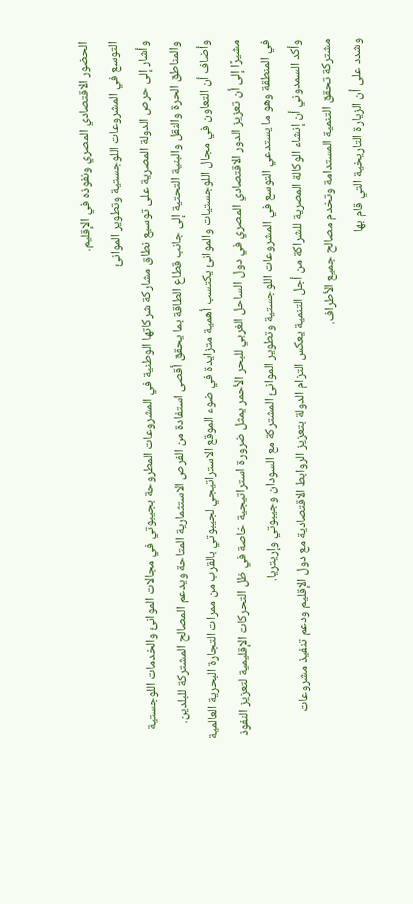الحضور الاقتصادي المصري ونفوذه في الإقليم.
التوسع في المشروعات اللوجستية وتطوير الموانئ
وأشار إلى حرص الدولة المصرية على توسيع نطاق مشاركة شركاتها الوطنية في المشروعات المطروحة بجيبوتي في مجالات الموانئ والخدمات اللوجستية والمناطق الحرة والنقل والبنية التحتية إلى جانب قطاع الطاقة بما يحقق أقصى استفادة من الفرص الاستثمارية المتاحة ويدعم المصالح المشتركة للبلدين.
وأضاف أن التعاون في مجال اللوجستيات والموانئ يكتسب أهمية متزايدة في ضوء الموقع الاستراتيجي لجيبوتي بالقرب من ممرات التجارة البحرية العالمية مشيرًا إلى أن تعزيز الدور الاقتصادي المصري في دول الساحل الغربي للبحر الأحمر يمثل ضرورة استراتيجية خاصة في ظل التحركات الإقليمية لتعزيز النفوذ في المنطقة وهو ما يستدعي التوسع في المشروعات اللوجستية وتطوير الموانئ المشتركة مع السودان وجيبوتي وإريتريا.
وأكد السمدوني أن إنشاء الوكالة المصرية للشراكة من أجل التنمية يعكس التزام الدولة بتعزيز الروابط الاقتصادية مع دول الإقليم ودعم تنفيذ مشروعات مشتركة تحقق التنمية المستدامة وتخدم مصالح جميع الأطراف.
وشدد على أن الزيارة التاريخية التي قام بها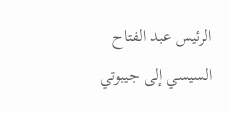الرئيس عبد الفتاح السيسي إلى جيبوتي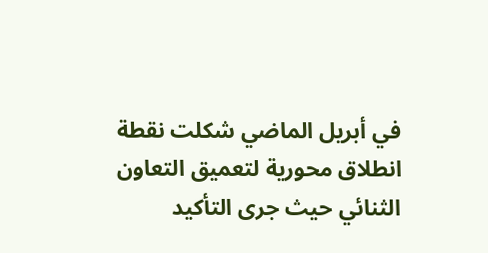في أبريل الماضي شكلت نقطة انطلاق محورية لتعميق التعاون الثنائي حيث جرى التأكيد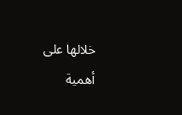خلالها على أهمية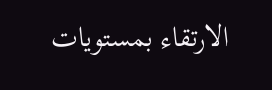الارتقاء بمستويات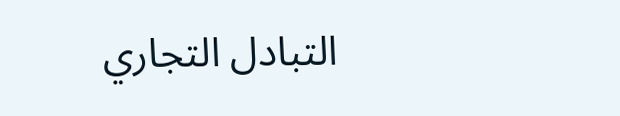التبادل التجاري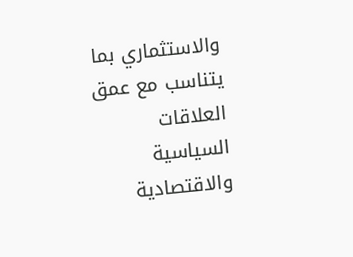والاستثماري بما يتناسب مع عمق العلاقات السياسية والاقتصادية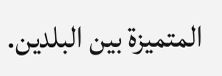المتميزة بين البلدين.